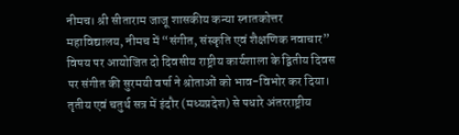नीमच। श्री सीताराम जाजू शासकीय कन्या स्नातकोत्तर महाविद्यालय, नीमच में “संगीत, संस्कृति एवं शैक्षणिक नवाचार” विषय पर आयोजित दो दिवसीय राष्ट्रीय कार्यशाला के द्वितीय दिवस पर संगीत की सुरमयी वर्षा ने श्रोताओं को भाव-विभोर कर दिया। तृतीय एवं चतुर्थ सत्र में इंदौर (मध्यप्रदेश) से पधारे अंतरराष्ट्रीय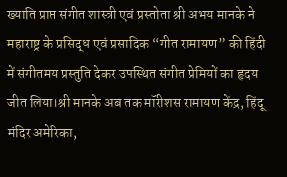ख्याति प्राप्त संगीत शास्त्री एवं प्रस्तोता श्री अभय मानके ने महाराष्ट्र के प्रसिद्ध एवं प्रसादिक “गीत रामायण” की हिंदी में संगीतमय प्रस्तुति देकर उपस्थित संगीत प्रेमियों का हृदय जीत लिया।श्री मानके अब तक मॉरीशस रामायण केंद्र, हिंदू मंदिर अमेरिका,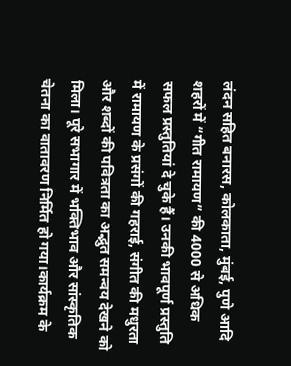लंदन सहित बनारस, कोलकाता, मुंबई, पुणे आदि शहरों में “गीत रामायण” की 4000 से अधिक सफल प्रस्तुतियां दे चुके हैं। उनकी भावपूर्ण प्रस्तुति में रामायण के प्रसंगों की गहराई, संगीत की मधुरता और शब्दों की पवित्रता का अद्भुत समन्वय देखने को मिला। पूरे सभागार में भक्तिभाव और सांस्कृतिक चेतना का वातावरण निर्मित हो गया।कार्यक्रम के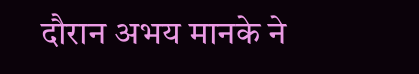दौरान अभय मानके ने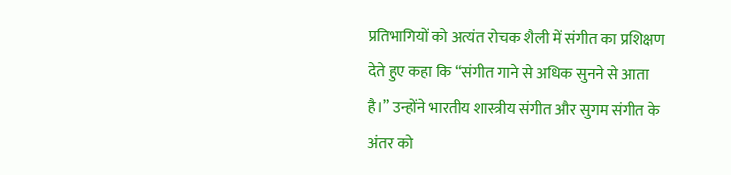प्रतिभागियों को अत्यंत रोचक शैली में संगीत का प्रशिक्षण देते हुए कहा कि “संगीत गाने से अधिक सुनने से आता है।” उन्होंने भारतीय शास्त्रीय संगीत और सुगम संगीत के अंतर को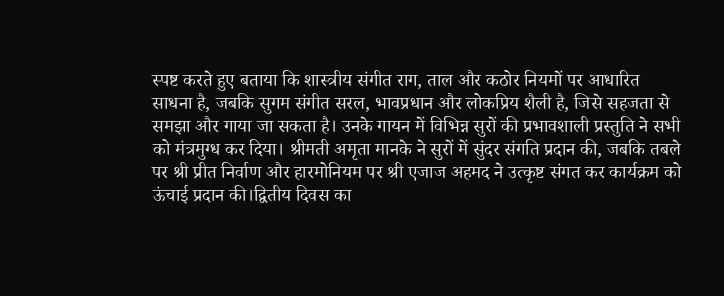स्पष्ट करते हुए बताया कि शास्त्रीय संगीत राग, ताल और कठोर नियमों पर आधारित साधना है, जबकि सुगम संगीत सरल, भावप्रधान और लोकप्रिय शैली है, जिसे सहजता से समझा और गाया जा सकता है। उनके गायन में विभिन्न सुरों की प्रभावशाली प्रस्तुति ने सभी को मंत्रमुग्ध कर दिया। श्रीमती अमृता मानके ने सुरों में सुंदर संगति प्रदान की, जबकि तबले पर श्री प्रीत निर्वाण और हारमोनियम पर श्री एजाज अहमद ने उत्कृष्ट संगत कर कार्यक्रम को ऊंचाई प्रदान की।द्वितीय दिवस का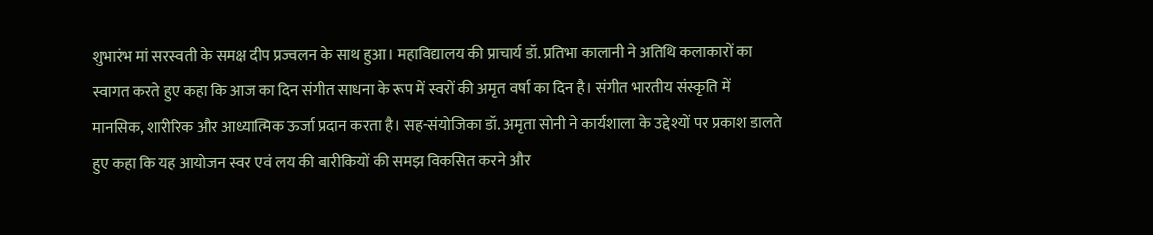शुभारंभ मां सरस्वती के समक्ष दीप प्रज्वलन के साथ हुआ। महाविद्यालय की प्राचार्य डॉ. प्रतिभा कालानी ने अतिथि कलाकारों का स्वागत करते हुए कहा कि आज का दिन संगीत साधना के रूप में स्वरों की अमृत वर्षा का दिन है। संगीत भारतीय संस्कृति में मानसिक, शारीरिक और आध्यात्मिक ऊर्जा प्रदान करता है। सह-संयोजिका डॉ. अमृता सोनी ने कार्यशाला के उद्देश्यों पर प्रकाश डालते हुए कहा कि यह आयोजन स्वर एवं लय की बारीकियों की समझ विकसित करने और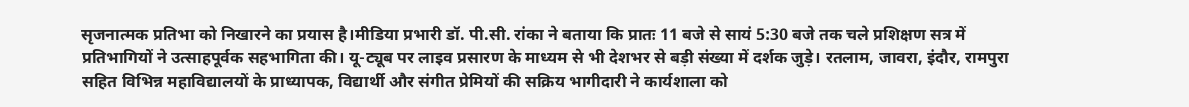सृजनात्मक प्रतिभा को निखारने का प्रयास है।मीडिया प्रभारी डॉ. पी.सी. रांका ने बताया कि प्रातः 11 बजे से सायं 5:30 बजे तक चले प्रशिक्षण सत्र में प्रतिभागियों ने उत्साहपूर्वक सहभागिता की। यू-ट्यूब पर लाइव प्रसारण के माध्यम से भी देशभर से बड़ी संख्या में दर्शक जुड़े। रतलाम, जावरा, इंदौर, रामपुरा सहित विभिन्न महाविद्यालयों के प्राध्यापक, विद्यार्थी और संगीत प्रेमियों की सक्रिय भागीदारी ने कार्यशाला को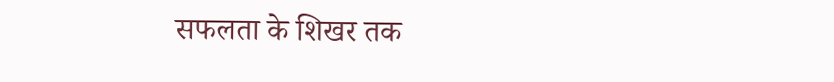सफलता के शिखर तक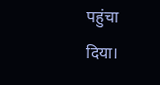पहुंचा दिया।